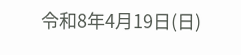令和8年4月19日(日)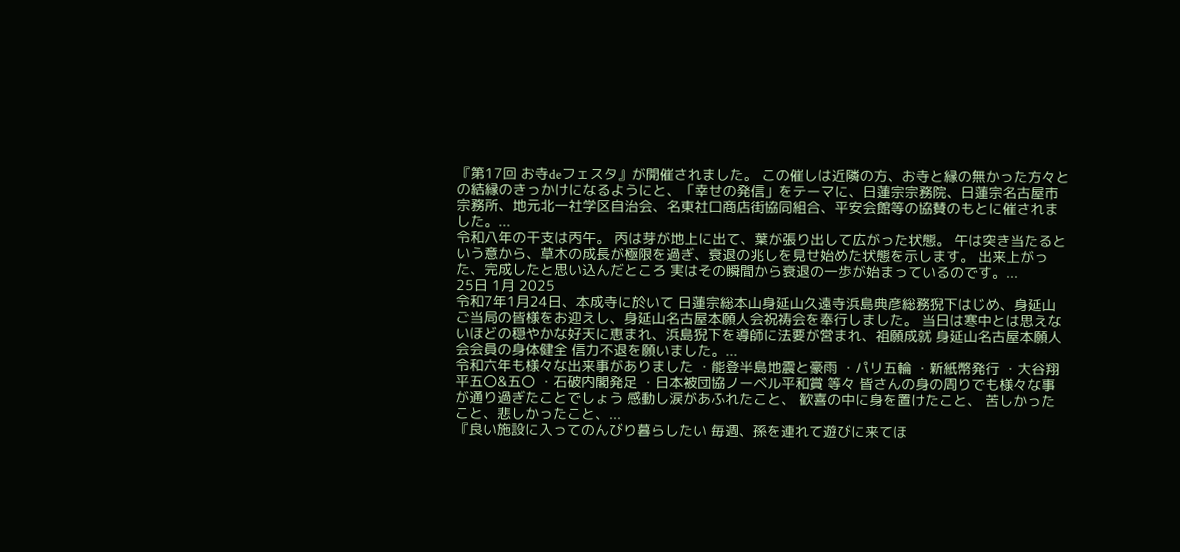『第17回 お寺deフェスタ』が開催されました。 この催しは近隣の方、お寺と縁の無かった方々との結縁のきっかけになるようにと、「幸せの発信」をテーマに、日蓮宗宗務院、日蓮宗名古屋市宗務所、地元北一社学区自治会、名東社口商店街協同組合、平安会館等の協賛のもとに催されました。...
令和八年の干支は丙午。 丙は芽が地上に出て、葉が張り出して広がった状態。 午は突き当たるという意から、草木の成長が極限を過ぎ、衰退の兆しを見せ始めた状態を示します。 出来上がった、完成したと思い込んだところ 実はその瞬間から衰退の一歩が始まっているのです。...
25日 1月 2025
令和7年1月24日、本成寺に於いて 日蓮宗総本山身延山久遠寺浜島典彦総務猊下はじめ、身延山ご当局の皆様をお迎えし、身延山名古屋本願人会祝祷会を奉行しました。 当日は寒中とは思えないほどの穏やかな好天に恵まれ、浜島猊下を導師に法要が営まれ、祖願成就 身延山名古屋本願人会会員の身体健全 信力不退を願いました。...
令和六年も様々な出来事がありました ・能登半島地震と豪雨 ・パリ五輪 ・新紙幣発行 ・大谷翔平五〇&五〇 ・石破内閣発足 ・日本被団協ノーベル平和賞 等々 皆さんの身の周りでも様々な事が通り過ぎたことでしょう 感動し涙があふれたこと、 歓喜の中に身を置けたこと、 苦しかったこと、悲しかったこと、...
『良い施設に入ってのんびり暮らしたい 毎週、孫を連れて遊びに来てほ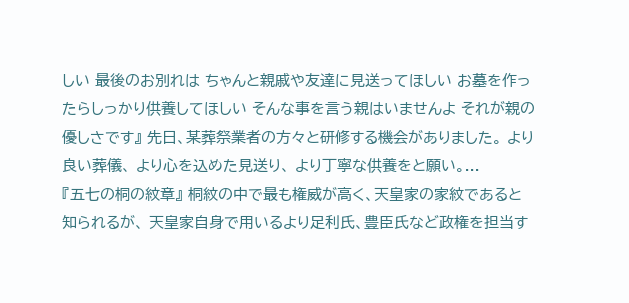しい 最後のお別れは ちゃんと親戚や友達に見送ってほしい お墓を作ったらしっかり供養してほしい そんな事を言う親はいませんよ それが親の優しさです』 先日、某葬祭業者の方々と研修する機会がありました。 より良い葬儀、 より心を込めた見送り、 より丁寧な供養をと願い。...
『五七の桐の紋章』 桐紋の中で最も権威が高く、天皇家の家紋であると知られるが、 天皇家自身で用いるより足利氏、豊臣氏など政権を担当す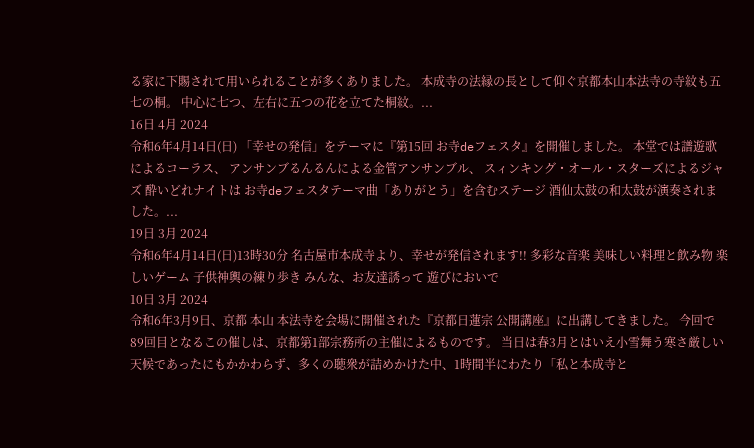る家に下賜されて用いられることが多くありました。 本成寺の法縁の長として仰ぐ京都本山本法寺の寺紋も五七の桐。 中心に七つ、左右に五つの花を立てた桐紋。...
16日 4月 2024
令和6年4月14日(日) 「幸せの発信」をテーマに『第15回 お寺deフェスタ』を開催しました。 本堂では譜遊歌によるコーラス、 アンサンブるんるんによる金管アンサンブル、 スィンキング・オール・スターズによるジャズ 酔いどれナイトは お寺deフェスタテーマ曲「ありがとう」を含むステージ 酒仙太鼓の和太鼓が演奏されました。...
19日 3月 2024
令和6年4月14日(日)13時30分 名古屋市本成寺より、幸せが発信されます!! 多彩な音楽 美味しい料理と飲み物 楽しいゲーム 子供神輿の練り歩き みんな、お友達誘って 遊びにおいで
10日 3月 2024
令和6年3月9日、京都 本山 本法寺を会場に開催された『京都日蓮宗 公開講座』に出講してきました。 今回で89回目となるこの催しは、京都第1部宗務所の主催によるものです。 当日は春3月とはいえ小雪舞う寒さ厳しい天候であったにもかかわらず、多くの聴衆が詰めかけた中、1時間半にわたり「私と本成寺と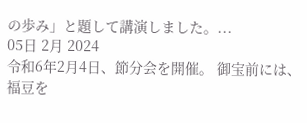の歩み」と題して講演しました。...
05日 2月 2024
令和6年2月4日、節分会を開催。 御宝前には、福豆を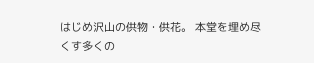はじめ沢山の供物・供花。 本堂を埋め尽くす多くの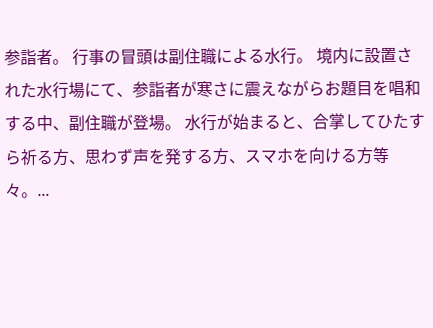参詣者。 行事の冒頭は副住職による水行。 境内に設置された水行場にて、参詣者が寒さに震えながらお題目を唱和する中、副住職が登場。 水行が始まると、合掌してひたすら祈る方、思わず声を発する方、スマホを向ける方等々。...